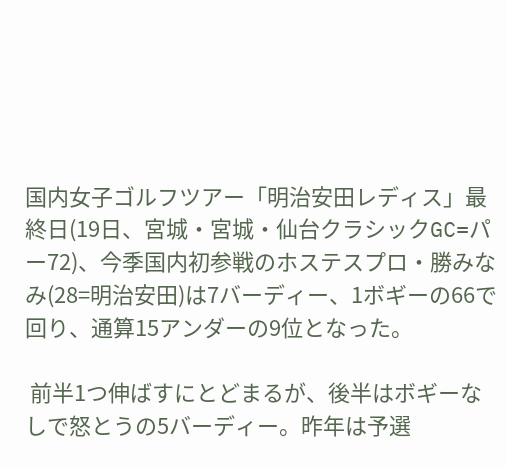国内女子ゴルフツアー「明治安田レディス」最終日(19日、宮城・宮城・仙台クラシックGC=パー72)、今季国内初参戦のホステスプロ・勝みなみ(28=明治安田)は7バーディー、1ボギーの66で回り、通算15アンダーの9位となった。

 前半1つ伸ばすにとどまるが、後半はボギーなしで怒とうの5バーディー。昨年は予選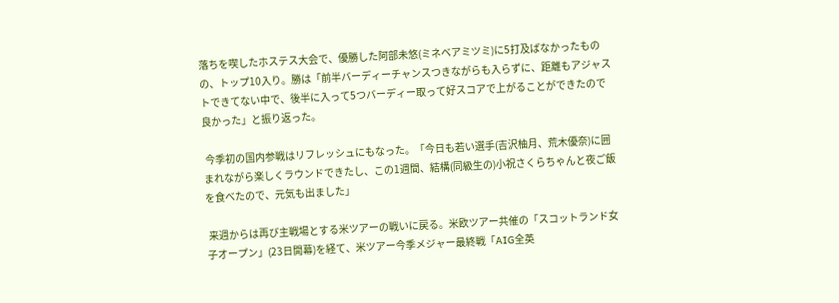落ちを喫したホステス大会で、優勝した阿部未悠(ミネベアミツミ)に5打及ばなかったものの、トップ10入り。勝は「前半バーディーチャンスつきながらも入らずに、距離もアジャストできてない中で、後半に入って5つバーディー取って好スコアで上がることができたので良かった」と振り返った。

 今季初の国内参戦はリフレッシュにもなった。「今日も若い選手(吉沢柚月、荒木優奈)に囲まれながら楽しくラウンドできたし、この1週間、結構(同級生の)小祝さくらちゃんと夜ご飯を食べたので、元気も出ました」

 来週からは再び主戦場とする米ツアーの戦いに戻る。米欧ツアー共催の「スコットランド女子オープン」(23日開幕)を経て、米ツアー今季メジャー最終戦「AIG全英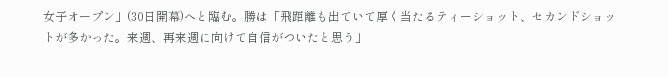女子オープン」(30日開幕)へと臨む。勝は「飛距離も出ていて厚く当たるティーショット、セカンドショットが多かった。来週、再来週に向けて自信がついたと思う」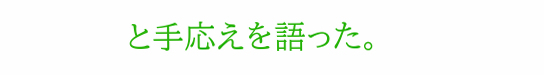と手応えを語った。